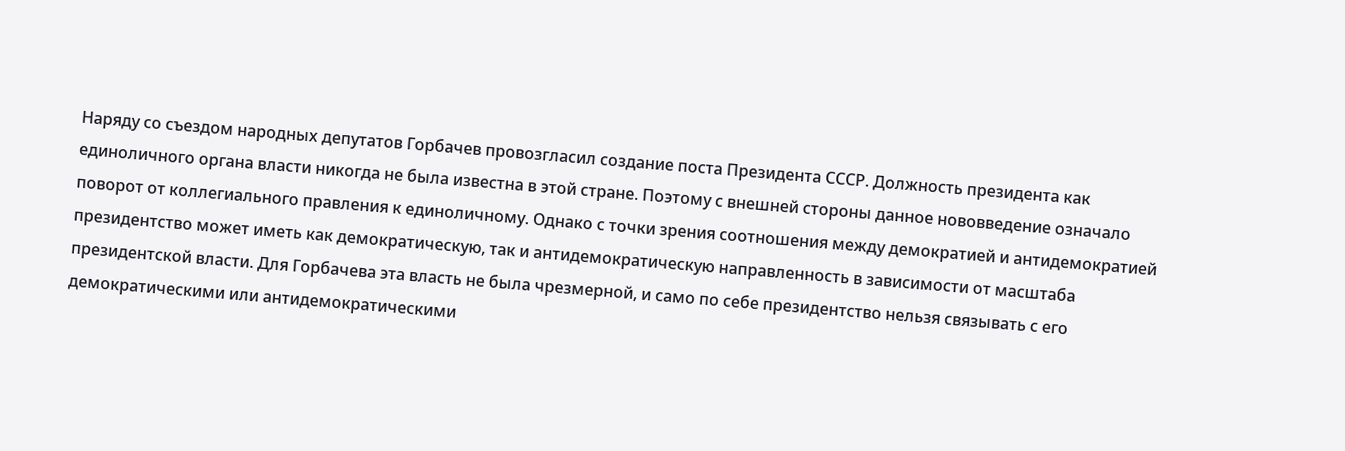Наряду со съездом народных депутатов Горбачев провозгласил создание поста Президента СССР. Должность президента как единоличного органа власти никогда не была известна в этой стране. Поэтому с внешней стороны данное нововведение означало поворот от коллегиального правления к единоличному. Однако с точки зрения соотношения между демократией и антидемократией президентство может иметь как демократическую, так и антидемократическую направленность в зависимости от масштаба президентской власти. Для Горбачева эта власть не была чрезмерной, и само по себе президентство нельзя связывать с его демократическими или антидемократическими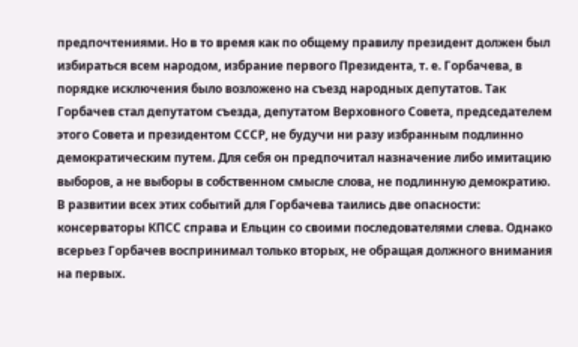предпочтениями. Но в то время как по общему правилу президент должен был избираться всем народом, избрание первого Президента, т. е. Горбачева, в порядке исключения было возложено на съезд народных депутатов. Так Горбачев стал депутатом съезда, депутатом Верховного Совета, председателем этого Совета и президентом СССР, не будучи ни разу избранным подлинно демократическим путем. Для себя он предпочитал назначение либо имитацию выборов, а не выборы в собственном смысле слова, не подлинную демократию.
В развитии всех этих событий для Горбачева таились две опасности: консерваторы КПСС справа и Ельцин со своими последователями слева. Однако всерьез Горбачев воспринимал только вторых, не обращая должного внимания на первых.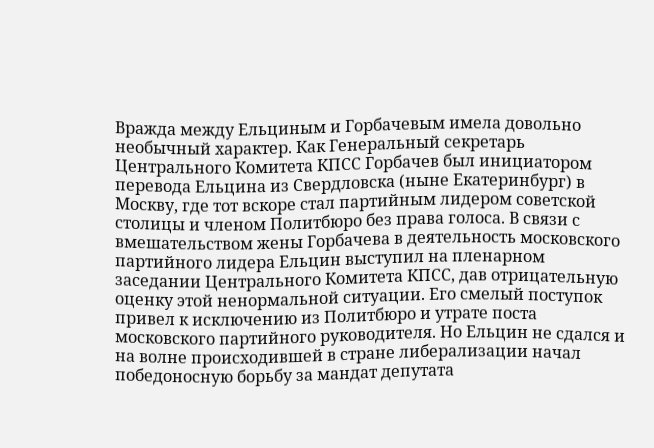Вражда между Ельциным и Горбачевым имела довольно необычный характер. Как Генеральный секретарь Центрального Комитета КПСС Горбачев был инициатором перевода Ельцина из Свердловска (ныне Екатеринбург) в Москву, где тот вскоре стал партийным лидером советской столицы и членом Политбюро без права голоса. В связи с вмешательством жены Горбачева в деятельность московского партийного лидера Ельцин выступил на пленарном заседании Центрального Комитета КПСС, дав отрицательную оценку этой ненормальной ситуации. Его смелый поступок привел к исключению из Политбюро и утрате поста московского партийного руководителя. Но Ельцин не сдался и на волне происходившей в стране либерализации начал победоносную борьбу за мандат депутата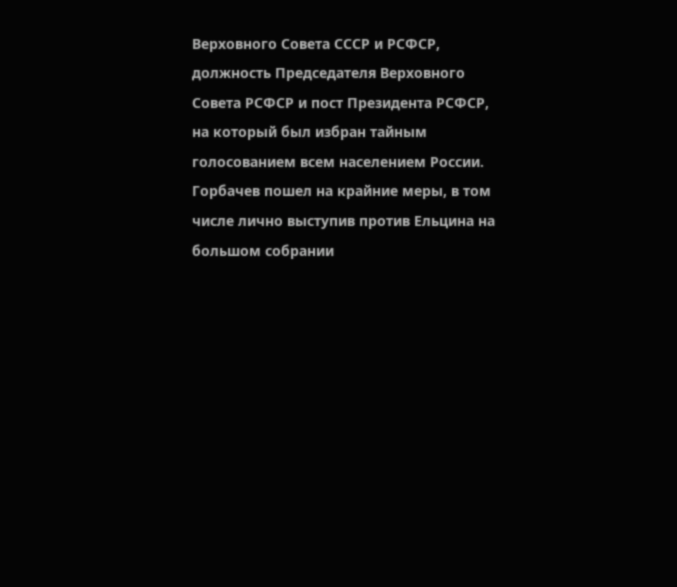Верховного Совета СССР и РСФСР, должность Председателя Верховного Совета РСФСР и пост Президента РСФСР, на который был избран тайным голосованием всем населением России. Горбачев пошел на крайние меры, в том числе лично выступив против Ельцина на большом собрании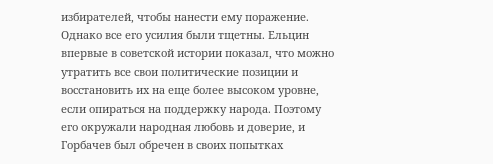избирателей, чтобы нанести ему поражение. Однако все его усилия были тщетны. Ельцин впервые в советской истории показал, что можно утратить все свои политические позиции и восстановить их на еще более высоком уровне, если опираться на поддержку народа. Поэтому его окружали народная любовь и доверие, и Горбачев был обречен в своих попытках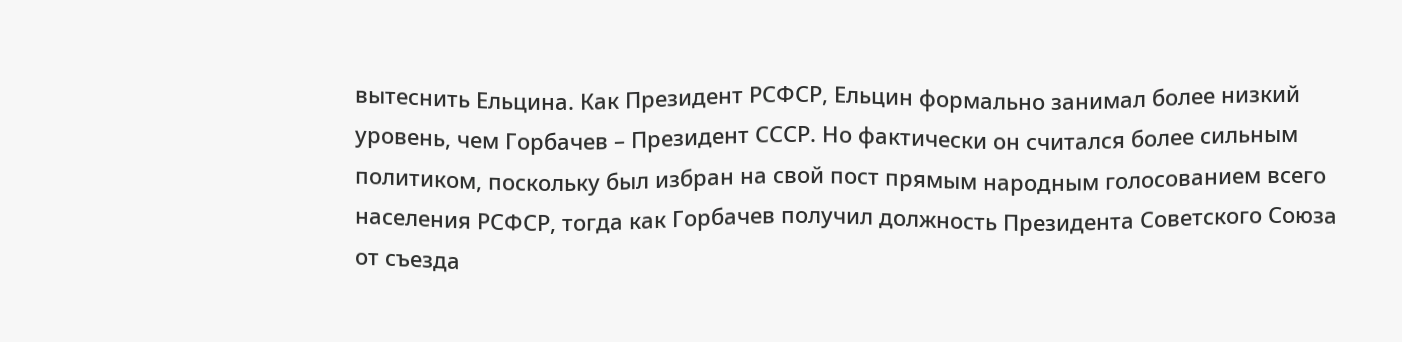вытеснить Ельцина. Как Президент РСФСР, Ельцин формально занимал более низкий уровень, чем Горбачев – Президент СССР. Но фактически он считался более сильным политиком, поскольку был избран на свой пост прямым народным голосованием всего населения РСФСР, тогда как Горбачев получил должность Президента Советского Союза от съезда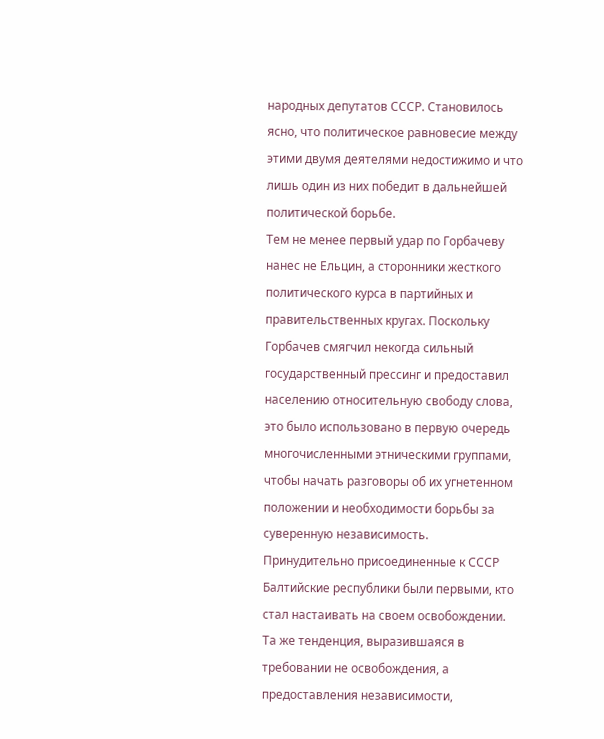народных депутатов СССР. Становилось ясно, что политическое равновесие между этими двумя деятелями недостижимо и что лишь один из них победит в дальнейшей политической борьбе.
Тем не менее первый удар по Горбачеву нанес не Ельцин, а сторонники жесткого политического курса в партийных и правительственных кругах. Поскольку Горбачев смягчил некогда сильный государственный прессинг и предоставил населению относительную свободу слова, это было использовано в первую очередь многочисленными этническими группами, чтобы начать разговоры об их угнетенном положении и необходимости борьбы за суверенную независимость. Принудительно присоединенные к СССР Балтийские республики были первыми, кто стал настаивать на своем освобождении. Та же тенденция, выразившаяся в требовании не освобождения, а предоставления независимости,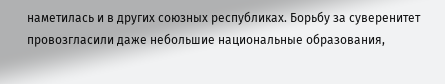наметилась и в других союзных республиках. Борьбу за суверенитет провозгласили даже небольшие национальные образования,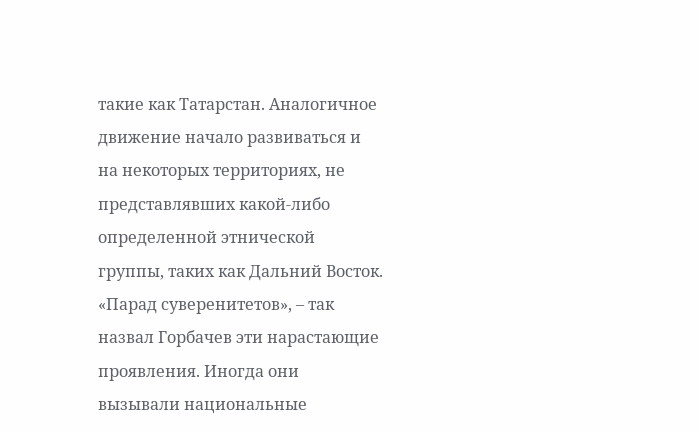такие как Татарстан. Аналогичное движение начало развиваться и на некоторых территориях, не представлявших какой-либо определенной этнической группы, таких как Дальний Восток. «Парад суверенитетов», – так назвал Горбачев эти нарастающие проявления. Иногда они вызывали национальные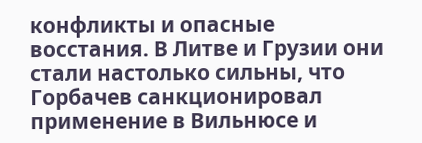конфликты и опасные восстания. В Литве и Грузии они стали настолько сильны, что Горбачев санкционировал применение в Вильнюсе и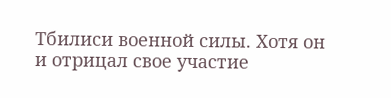Тбилиси военной силы. Хотя он и отрицал свое участие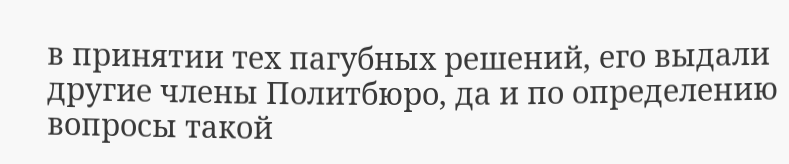в принятии тех пагубных решений, его выдали другие члены Политбюро, да и по определению вопросы такой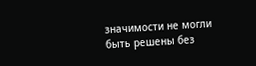значимости не могли быть решены без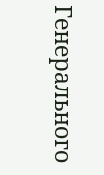Генерального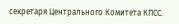секретаря Центрального Комитета КПСС.